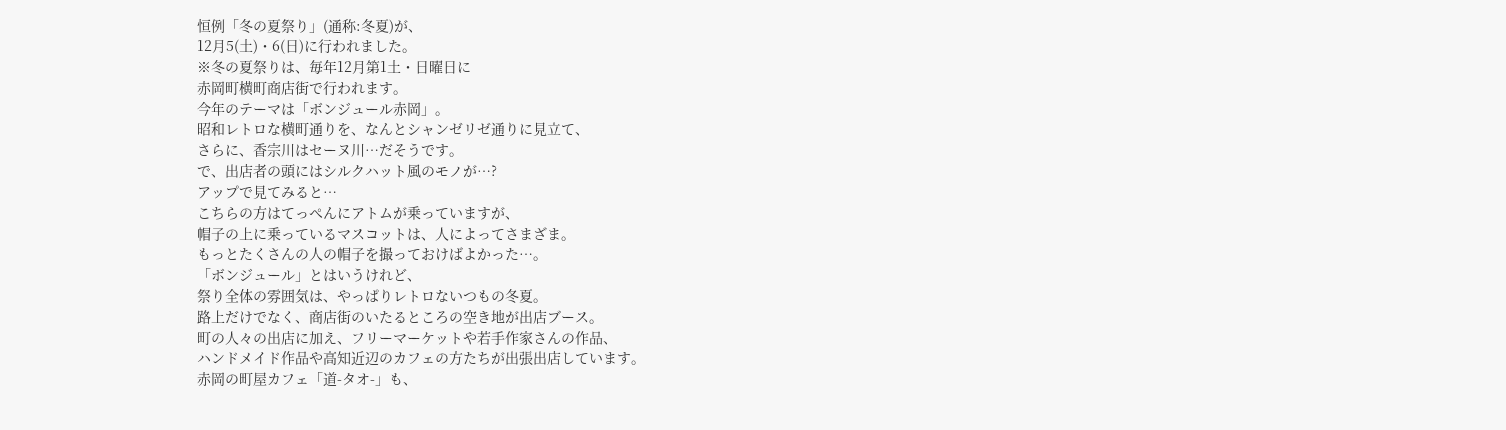恒例「冬の夏祭り」(通称:冬夏)が、
12月5(土)・6(日)に行われました。
※冬の夏祭りは、毎年12月第1土・日曜日に
赤岡町横町商店街で行われます。
今年のテーマは「ボンジュール赤岡」。
昭和レトロな横町通りを、なんとシャンゼリゼ通りに見立て、
さらに、香宗川はセーヌ川…だそうです。
で、出店者の頭にはシルクハット風のモノが…?
アップで見てみると…
こちらの方はてっぺんにアトムが乗っていますが、
帽子の上に乗っているマスコットは、人によってさまざま。
もっとたくさんの人の帽子を撮っておけばよかった…。
「ボンジュール」とはいうけれど、
祭り全体の雰囲気は、やっぱりレトロないつもの冬夏。
路上だけでなく、商店街のいたるところの空き地が出店ブース。
町の人々の出店に加え、フリーマーケットや若手作家さんの作品、
ハンドメイド作品や高知近辺のカフェの方たちが出張出店しています。
赤岡の町屋カフェ「道-タオ-」も、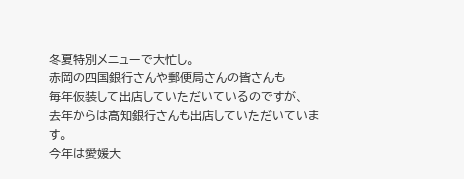冬夏特別メニューで大忙し。
赤岡の四国銀行さんや郵便局さんの皆さんも
毎年仮装して出店していただいているのですが、
去年からは高知銀行さんも出店していただいています。
今年は愛媛大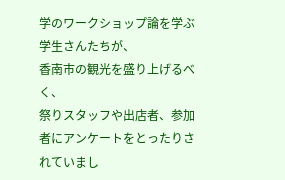学のワークショップ論を学ぶ学生さんたちが、
香南市の観光を盛り上げるべく、
祭りスタッフや出店者、参加者にアンケートをとったりされていまし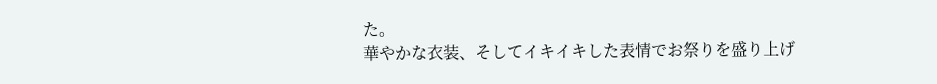た。
華やかな衣装、そしてイキイキした表情でお祭りを盛り上げ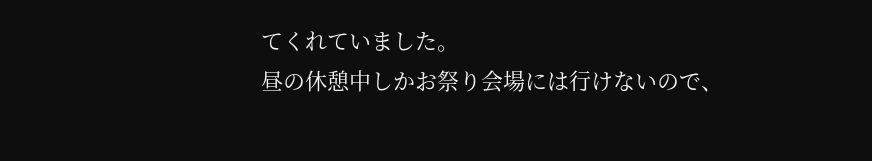てくれていました。
昼の休憩中しかお祭り会場には行けないので、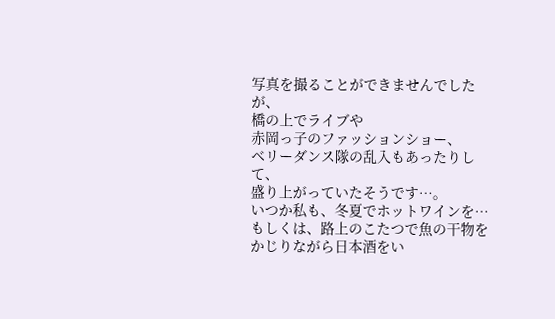写真を撮ることができませんでしたが、
橋の上でライブや
赤岡っ子のファッションショー、
ベリーダンス隊の乱入もあったりして、
盛り上がっていたそうです…。
いつか私も、冬夏でホットワインを…
もしくは、路上のこたつで魚の干物をかじりながら日本酒をい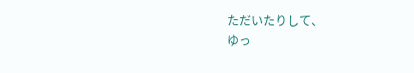ただいたりして、
ゆっ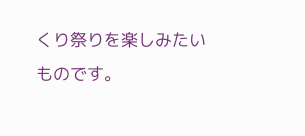くり祭りを楽しみたいものです。